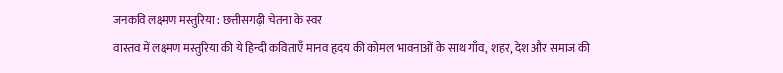जनकवि लक्ष्मण मस्तुरिया : छत्तीसगढ़ी चेतना के स्वर
वास्तव में लक्ष्मण मस्तुरिया की ये हिन्दी कविताएँ मानव हृदय की कोमल भावनाओं के साथ गाँव, शहर, देश और समाज की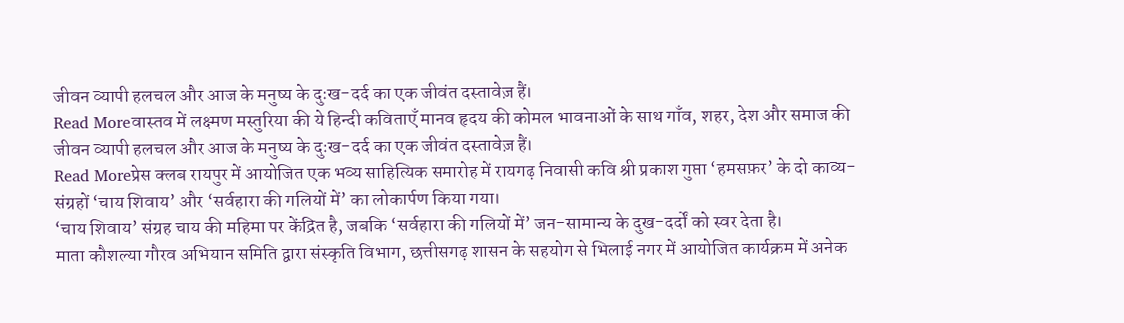जीवन व्यापी हलचल और आज के मनुष्य के दुःख-दर्द का एक जीवंत दस्तावेज़ हैं।
Read Moreवास्तव में लक्ष्मण मस्तुरिया की ये हिन्दी कविताएँ मानव हृदय की कोमल भावनाओं के साथ गाँव, शहर, देश और समाज की जीवन व्यापी हलचल और आज के मनुष्य के दुःख-दर्द का एक जीवंत दस्तावेज़ हैं।
Read Moreप्रेस क्लब रायपुर में आयोजित एक भव्य साहित्यिक समारोह में रायगढ़ निवासी कवि श्री प्रकाश गुप्ता ‘हमसफ़र’ के दो काव्य-संग्रहों ‘चाय शिवाय’ और ‘सर्वहारा की गलियों में’ का लोकार्पण किया गया।
‘चाय शिवाय’ संग्रह चाय की महिमा पर केंद्रित है, जबकि ‘सर्वहारा की गलियों में’ जन-सामान्य के दुख-दर्दों को स्वर देता है।
माता कौशल्या गौरव अभियान समिति द्वारा संस्कृति विभाग, छत्तीसगढ़ शासन के सहयोग से भिलाई नगर में आयोजित कार्यक्रम में अनेक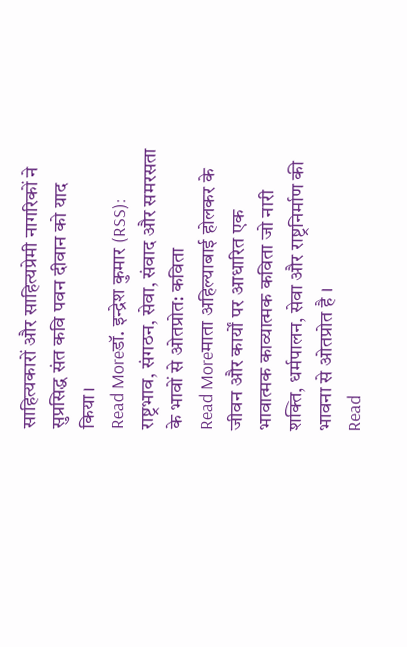साहित्यकारों और साहित्यप्रेमी नागरिकों ने सुप्रसिद्ध संत कवि पवन दीवान को याद किया।
Read Moreडॉ. इन्द्रेश कुमार (RSS): राष्ट्रभाव, संगठन, सेवा, संवाद और समरसता के भावों से ओतप्रोत: कविता
Read Moreमाता अहिल्याबाई होलकर के जीवन और कार्यों पर आधारित एक भावात्मक काव्यात्मक कविता जो नारी शक्ति, धर्मपालन, सेवा और राष्ट्रनिर्माण की भावना से ओतप्रोत है ।
Read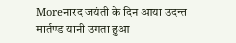Moreनारद जयंती के दिन आया उदन्त मार्तण्ड यानी उगता हुआ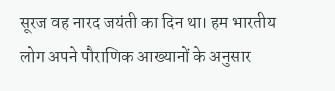सूरज वह नारद जयंती का दिन था। हम भारतीय लोग अपने पौराणिक आख्यानों के अनुसार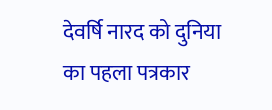देवर्षि नारद को दुनिया का पहला पत्रकार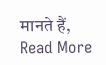मानते हैं,
Read More